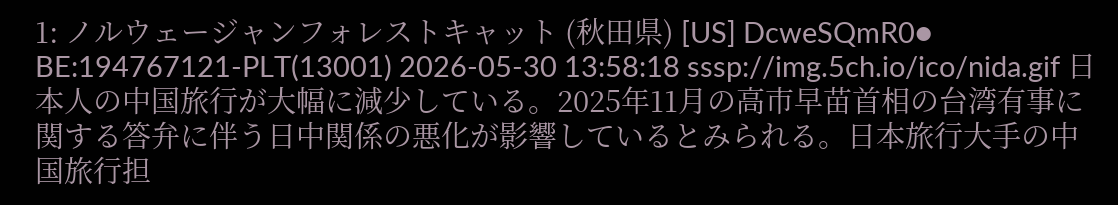1: ノルウェージャンフォレストキャット (秋田県) [US] DcweSQmR0● BE:194767121-PLT(13001) 2026-05-30 13:58:18 sssp://img.5ch.io/ico/nida.gif 日本人の中国旅行が大幅に減少している。2025年11月の高市早苗首相の台湾有事に関する答弁に伴う日中関係の悪化が影響しているとみられる。日本旅行大手の中国旅行担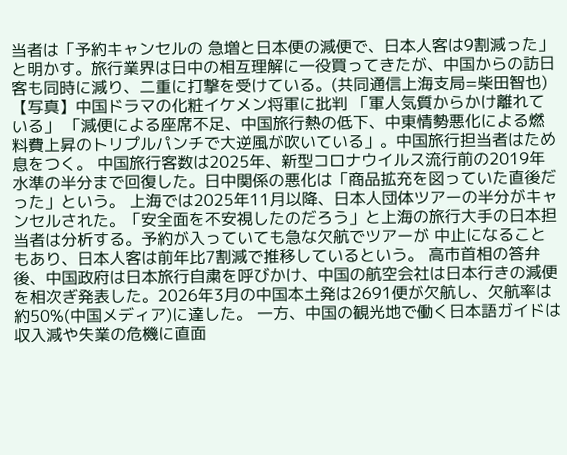当者は「予約キャンセルの 急増と日本便の減便で、日本人客は9割減った」と明かす。旅行業界は日中の相互理解に一役買ってきたが、中国からの訪日客も同時に減り、二重に打撃を受けている。(共同通信上海支局=柴田智也) 【写真】中国ドラマの化粧イケメン将軍に批判 「軍人気質からかけ離れている」 「減便による座席不足、中国旅行熱の低下、中東情勢悪化による燃料費上昇のトリプルパンチで大逆風が吹いている」。中国旅行担当者はため息をつく。 中国旅行客数は2025年、新型コロナウイルス流行前の2019年水準の半分まで回復した。日中関係の悪化は「商品拡充を図っていた直後だった」という。 上海では2025年11月以降、日本人団体ツアーの半分がキャンセルされた。「安全面を不安視したのだろう」と上海の旅行大手の日本担当者は分析する。予約が入っていても急な欠航でツアーが 中止になることもあり、日本人客は前年比7割減で推移しているという。 高市首相の答弁後、中国政府は日本旅行自粛を呼びかけ、中国の航空会社は日本行きの減便を相次ぎ発表した。2026年3月の中国本土発は2691便が欠航し、欠航率は約50%(中国メディア)に達した。 一方、中国の観光地で働く日本語ガイドは収入減や失業の危機に直面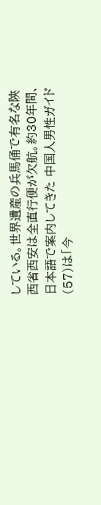している。世界遺産の兵馬俑で有名な陝西省西安は全直行便が欠航。約30年間、日本語で案内してきた 中国人男性ガイド(57)は「今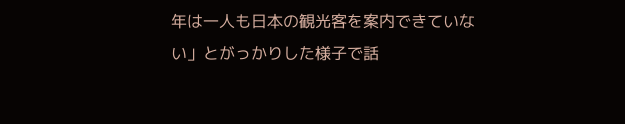年は一人も日本の観光客を案内できていない」とがっかりした様子で話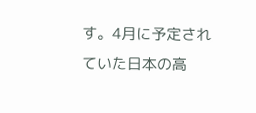す。4月に予定されていた日本の高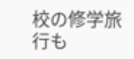校の修学旅行も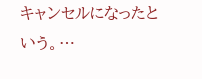キャンセルになったという。…